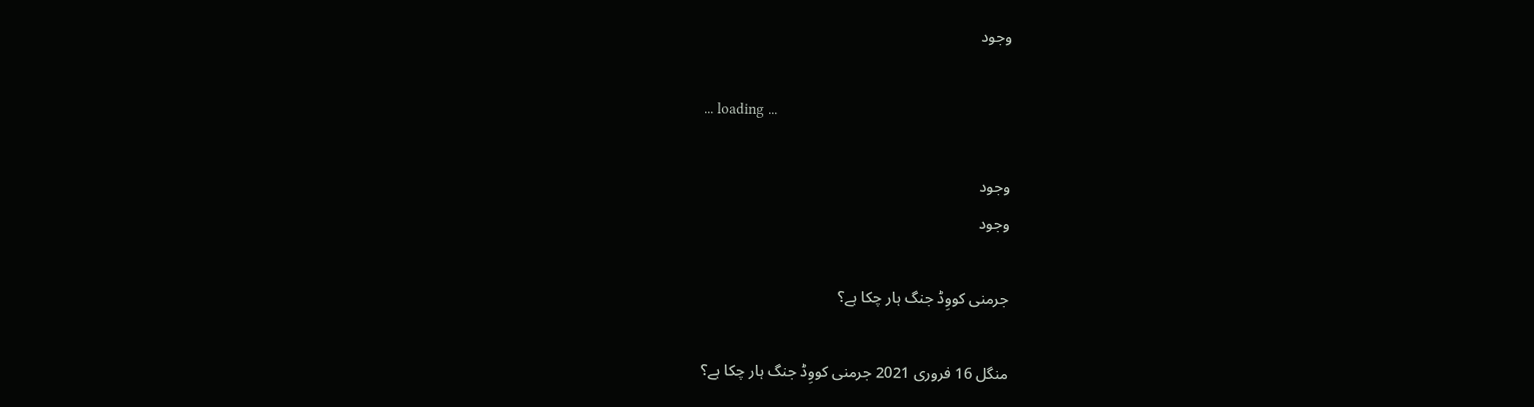وجود

... loading ...

وجود
وجود

جرمنی کووِڈ جنگ ہار چکا ہے؟

منگل 16 فروری 2021 جرمنی کووِڈ جنگ ہار چکا ہے؟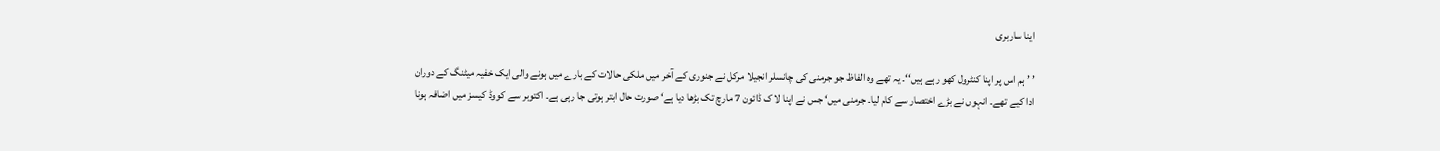اینا ساربری

’ ’ہم اس پر اپنا کنٹرول کھو رہے ہیں‘‘۔ یہ تھے وہ الفاظ جو جرمنی کی چانسلر انجیلا مرکل نے جنوری کے آخر میں ملکی حالات کے بارے میں ہونے والی ایک خفیہ میٹنگ کے دوران ادا کیے تھے۔ انہوں نے بڑے اختصار سے کام لیا۔ جرمنی میں‘ جس نے اپنا لا ک ڈائون 7 مارچ تک بڑھا دیا ہے‘ صورت حال ابتر ہوتی جا رہی ہے۔ اکتوبر سے کووڈ کیسز میں اضافہ ہونا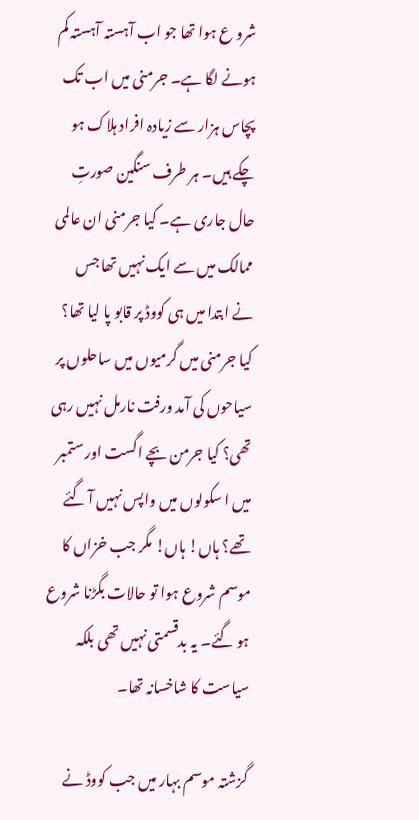شرو ع ہوا تھا جو اب آہستہ آہستہ کم ہونے لگا ہے۔ جرمنی میں اب تک پچاس ہزار سے زیادہ افراد ہلاک ہو چکے ہیں۔ ہر طرف سنگین صورتِ حال جاری ہے۔ کیا جرمنی ان عالمی ممالک میں سے ایک نہیں تھا جس نے ابتدا میں ہی کووڈ پر قابو پا لیا تھا؟ کیا جرمنی میں گرمیوں میں ساحلوں پر سیاحوں کی آمد ورفت نارمل نہیں رہی تھی؟ کیا جرمن بچے اگست اور ستمبر میں ا سکولوں میں واپس نہیں آ گئے تھے؟ ہاں! ہاں! مگر جب خزاں کا موسم شروع ہوا تو حالات بگڑنا شروع ہو گئے۔ یہ بدقسمتی نہیں تھی بلکہ سیاست کا شاخسانہ تھا۔

گزشتہ موسم بہار میں جب کووڈ نے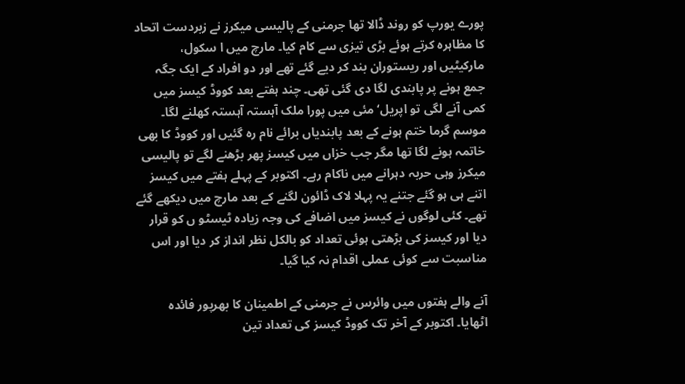پورے یورپ کو روند ڈالا تھا جرمنی کے پالیسی میکرز نے زبردست اتحاد کا مظاہرہ کرتے ہوئے بڑی تیزی سے کام کیا۔ مارچ میں ا سکول، مارکیٹیں اور ریستوران بند کر دیے گئے تھے اور دو افراد کے ایک جگہ جمع ہونے پر پابندی لگا دی گئی تھی۔ چند ہفتے بعد کووڈ کیسز میں کمی آنے لگی تو اپریل‘ مئی میں پورا ملک آہستہ آہستہ کھلنے لگا۔ موسم گرما ختم ہونے کے بعد پابندیاں برائے نام رہ گئیں اور کووڈ کا بھی خاتمہ ہونے لگا تھا مگر جب خزاں میں کیسز پھر بڑھنے لگے تو پالیسی میکرز وہی حربہ دہرانے میں ناکام رہے۔ اکتوبر کے پہلے ہفتے میں کیسز اتنے ہی ہو گئے جتنے یہ پہلا لاک ڈائون لگنے کے بعد مارچ میں دیکھے گئے تھے۔ کئی لوگوں نے کیسز میں اضافے کی وجہ زیادہ ٹیسٹو ں کو قرار دیا اور کیسز کی بڑھتی ہوئی تعداد کو بالکل نظر انداز کر دیا اور اس مناسبت سے کوئی عملی اقدام نہ کیا گیا۔

آنے والے ہفتوں میں وائرس نے جرمنی کے اطمینان کا بھرپور فائدہ اٹھایا۔ اکتوبر کے آخر تک کووڈ کیسز کی تعداد تین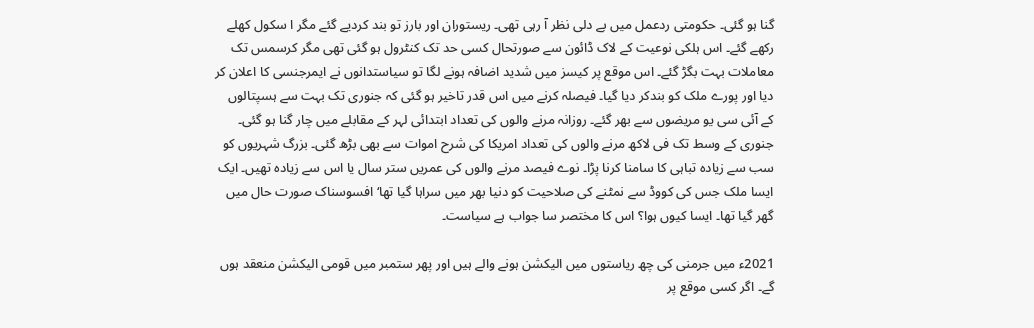گنا ہو گئی۔ حکومتی ردعمل میں بے دلی نظر آ رہی تھی۔ ریستوران اور بارز تو بند کردیے گئے مگر ا سکول کھلے رکھے گئے۔ اس ہلکی نوعیت کے لاک ڈائون سے صورتحال کسی حد تک کنٹرول ہو گئی تھی مگر کرسمس تک معاملات بہت بگڑ گئے۔ اس موقع پر کیسز میں شدید اضافہ ہونے لگا تو سیاستدانوں نے ایمرجنسی کا اعلان کر دیا اور پورے ملک کو بندکر دیا گیا۔ فیصلہ کرنے میں اس قدر تاخیر ہو گئی کہ جنوری تک بہت سے ہسپتالوں کے آئی سی یو مریضوں سے بھر گئے۔ روزانہ مرنے والوں کی تعداد ابتدائی لہر کے مقابلے میں چار گنا ہو گئی۔ جنوری کے وسط تک فی لاکھ مرنے والوں کی تعداد امریکا کی شرح اموات سے بھی بڑھ گئی۔ بزرگ شہریوں کو سب سے زیادہ تباہی کا سامنا کرنا پڑا۔ نوے فیصد مرنے والوں کی عمریں ستر سال یا اس سے زیادہ تھیں۔ ایک ایسا ملک جس کی کووڈ سے نمٹنے کی صلاحیت کو دنیا بھر میں سراہا گیا تھا‘ افسوسناک صورت حال میں گھر گیا تھا۔ ایسا کیوں ہوا؟ اس کا مختصر سا جواب ہے سیاست۔

2021ء میں جرمنی کی چھ ریاستوں میں الیکشن ہونے والے ہیں اور پھر ستمبر میں قومی الیکشن منعقد ہوں گے۔ اگر کسی موقع پر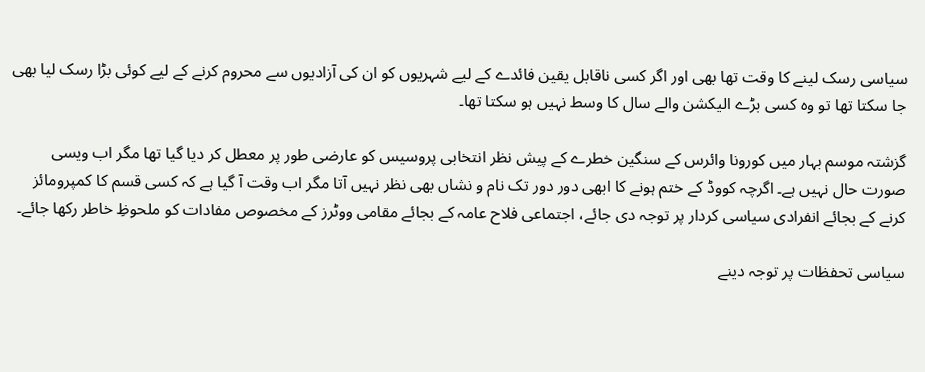سیاسی رسک لینے کا وقت تھا بھی اور اگر کسی ناقابل یقین فائدے کے لیے شہریوں کو ان کی آزادیوں سے محروم کرنے کے لیے کوئی بڑا رسک لیا بھی جا سکتا تھا تو وہ کسی بڑے الیکشن والے سال کا وسط نہیں ہو سکتا تھا۔

گزشتہ موسم بہار میں کورونا وائرس کے سنگین خطرے کے پیش نظر انتخابی پروسیس کو عارضی طور پر معطل کر دیا گیا تھا مگر اب ویسی صورت حال نہیں ہے۔ اگرچہ کووڈ کے ختم ہونے کا ابھی دور دور تک نام و نشاں بھی نظر نہیں آتا مگر اب وقت آ گیا ہے کہ کسی قسم کا کمپرومائز کرنے کے بجائے انفرادی سیاسی کردار پر توجہ دی جائے، اجتماعی فلاح عامہ کے بجائے مقامی ووٹرز کے مخصوص مفادات کو ملحوظِ خاطر رکھا جائے۔

سیاسی تحفظات پر توجہ دینے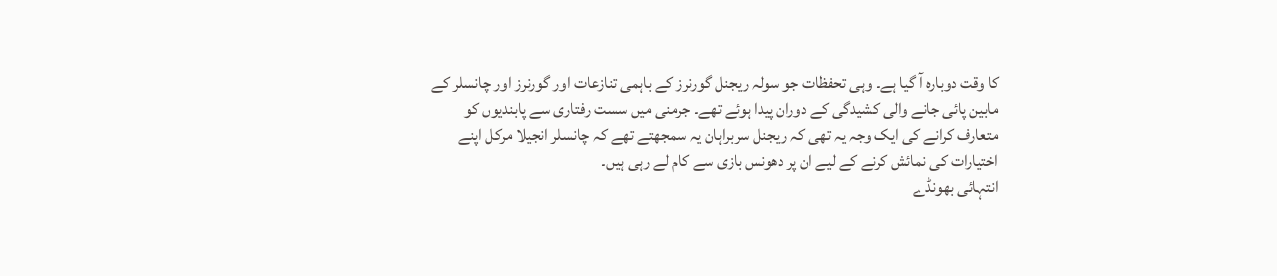کا وقت دوبارہ آ گیا ہے۔ وہی تحفظات جو سولہ ریجنل گورنرز کے باہمی تنازعات اور گورنرز اور چانسلر کے مابین پائی جانے والی کشیدگی کے دوران پیدا ہوئے تھے۔ جرمنی میں سست رفتاری سے پابندیوں کو متعارف کرانے کی ایک وجہ یہ تھی کہ ریجنل سربراہان یہ سمجھتے تھے کہ چانسلر انجیلا مرکل اپنے اختیارات کی نمائش کرنے کے لیے ان پر دھونس بازی سے کام لے رہی ہیں۔
انتہائی بھونڈے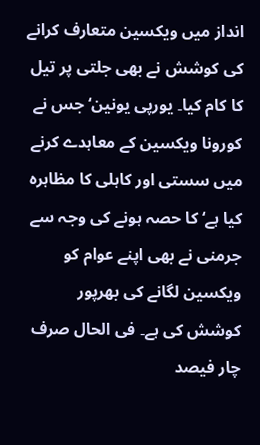انداز میں ویکسین متعارف کرانے کی کوشش نے بھی جلتی پر تیل کا کام کیا۔ یورپی یونین‘ جس نے کورونا ویکسین کے معاہدے کرنے میں سستی اور کاہلی کا مظاہرہ کیا ہے‘ کا حصہ ہونے کی وجہ سے جرمنی نے بھی اپنے عوام کو ویکسین لگانے کی بھرپور کوشش کی ہے۔ فی الحال صرف چار فیصد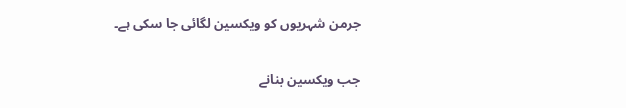جرمن شہریوں کو ویکسین لگائی جا سکی ہے۔

جب ویکسین بنانے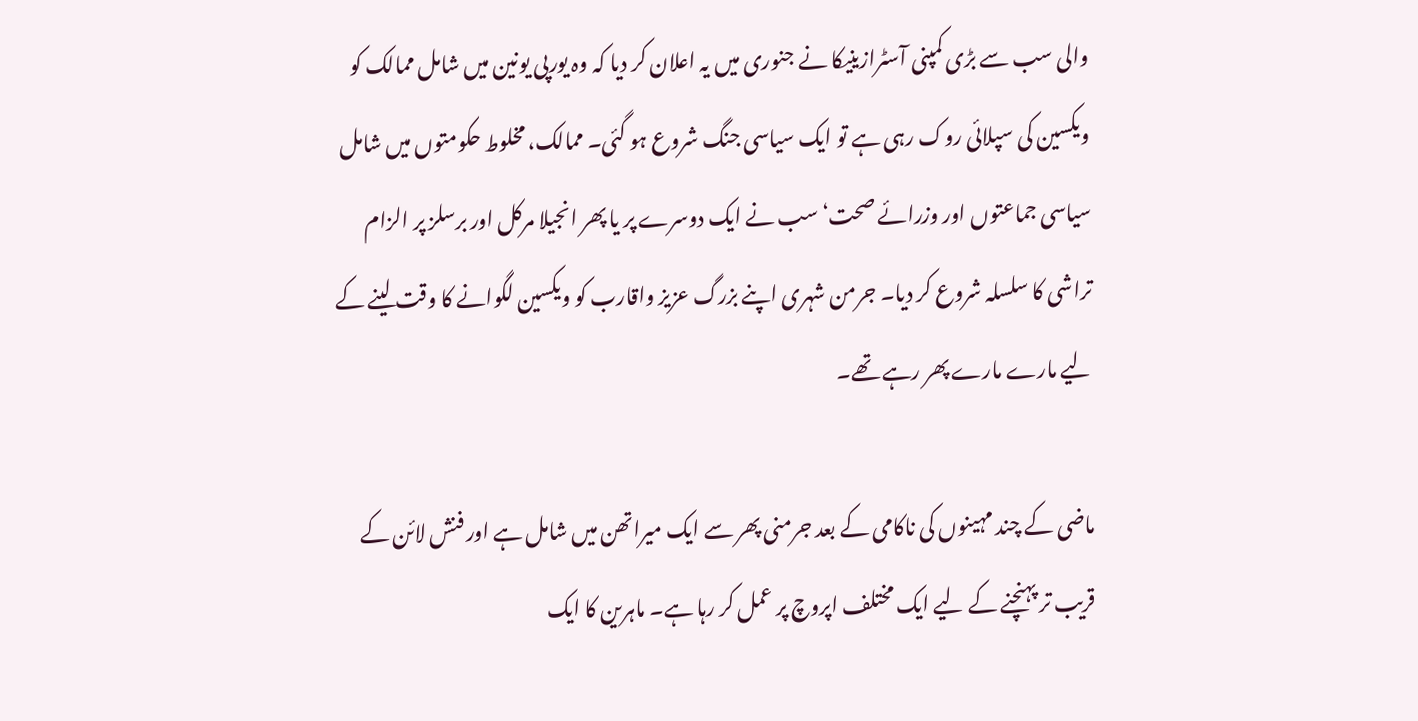والی سب سے بڑی کمپنی آسٹرازینیکا نے جنوری میں یہ اعلان کر دیا کہ وہ یورپی یونین میں شامل ممالک کو ویکسین کی سپلائی روک رہی ہے تو ایک سیاسی جنگ شروع ہو گئی۔ ممالک، مخلوط حکومتوں میں شامل سیاسی جماعتوں اور وزرائے صحت‘ سب نے ایک دوسرے پر یا پھر انجیلا مرکل اور برسلز پر الزام تراشی کا سلسلہ شروع کر دیا۔ جرمن شہری اپنے بزرگ عزیز واقارب کو ویکسین لگوانے کا وقت لینے کے لیے مارے مارے پھر رہے تھے۔

ماضی کے چند مہینوں کی ناکامی کے بعد جرمنی پھر سے ایک میراتھن میں شامل ہے اور فنش لائن کے قریب تر پہنچنے کے لیے ایک مختلف اپروچ پر عمل کر رہا ہے۔ ماہرین کا ایک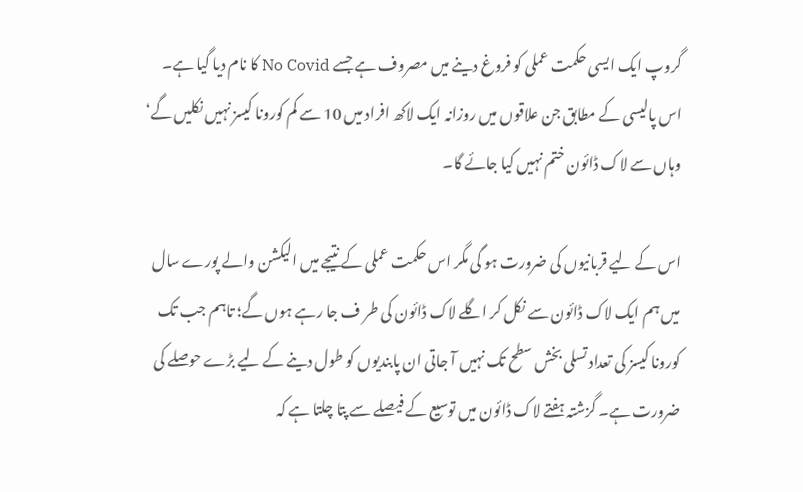گروپ ایک ایسی حکمت عملی کو فروغ دینے میں مصروف ہے جسے No Covid کا نام دیا گیا ہے۔ اس پالیسی کے مطابق جن علاقوں میں روزانہ ایک لاکھ افراد میں 10 سے کم کورونا کیسز نہیں نکلیں گے‘ وہاں سے لاک ڈائون ختم نہیں کیا جائے گا۔

اس کے لیے قربانیوں کی ضرورت ہو گی مگر اس حکمت عملی کے نتیجے میں الیکشن والے پورے سال میں ہم ایک لاک ڈائون سے نکل کر اگلے لاک ڈائون کی طر ف جا رہے ہوں گے؛ تاہم جب تک کورونا کیسز کی تعداد تسلی بخش سطح تک نہیں آ جاتی ان پابندیوں کو طول دینے کے لیے بڑے حوصلے کی ضرورت ہے۔ گزشتہ ہفتے لاک ڈائون میں توسیع کے فیصلے سے پتا چلتا ہے کہ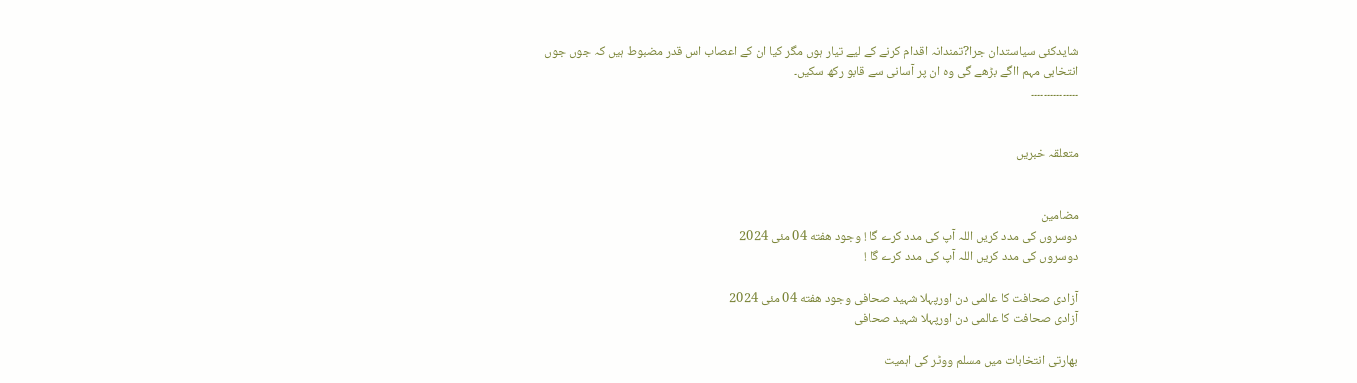شایدکئی سیاستدان جرا?تمندانہ اقدام کرنے کے لیے تیار ہوں مگر کیا ان کے اعصاب اس قدر مضبوط ہیں کہ جوں جوں انتخابی مہم ااگے بڑھے گی وہ ان پر آسانی سے قابو رکھ سکیں۔
۔۔۔۔۔۔۔۔۔۔۔۔۔۔۔


متعلقہ خبریں


مضامین
دوسروں کی مدد کریں اللہ آپ کی مدد کرے گا ! وجود هفته 04 مئی 2024
دوسروں کی مدد کریں اللہ آپ کی مدد کرے گا !

آزادی صحافت کا عالمی دن اورپہلا شہید صحافی وجود هفته 04 مئی 2024
آزادی صحافت کا عالمی دن اورپہلا شہید صحافی

بھارتی انتخابات میں مسلم ووٹر کی اہمیت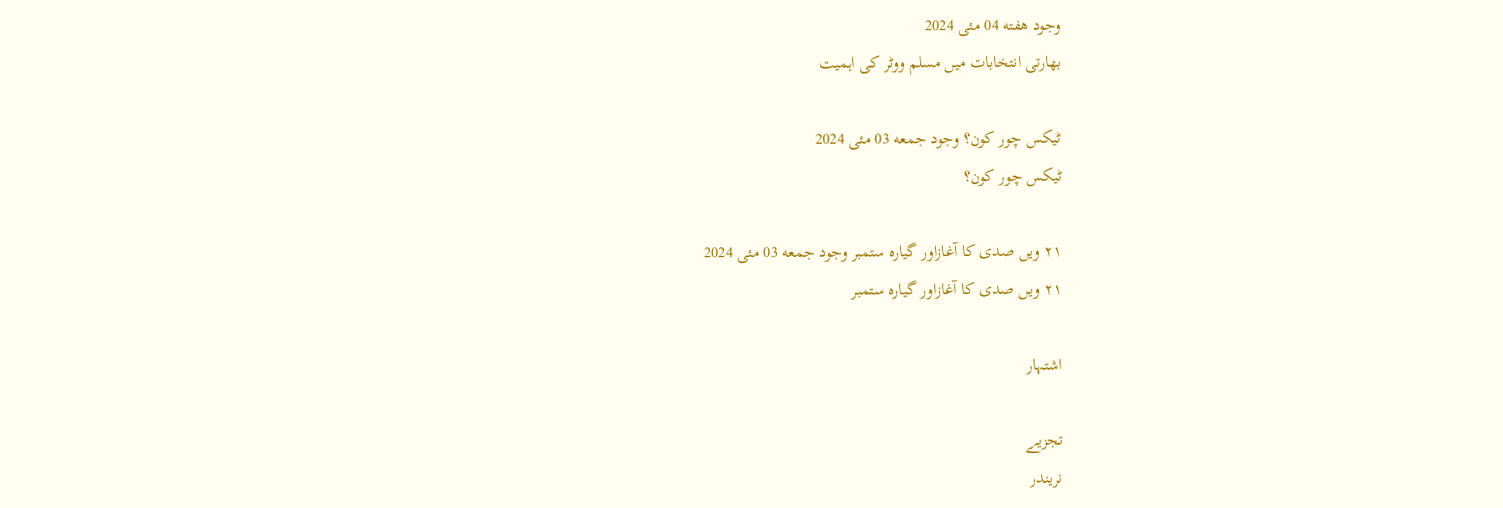وجود هفته 04 مئی 2024
بھارتی انتخابات میں مسلم ووٹر کی اہمیت

ٹیکس چور کون؟ وجود جمعه 03 مئی 2024
ٹیکس چور کون؟

٢١ ویں صدی کا آغازاور گیارہ ستمبر وجود جمعه 03 مئی 2024
٢١ ویں صدی کا آغازاور گیارہ ستمبر

اشتہار

تجزیے
نریندر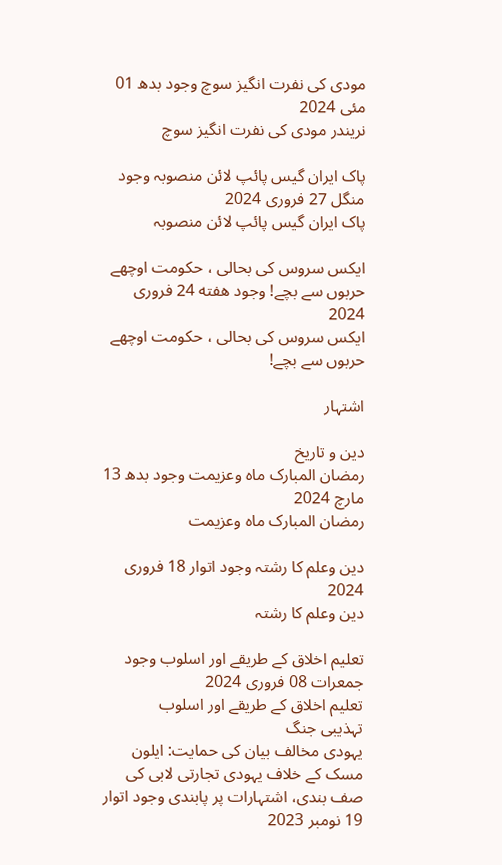مودی کی نفرت انگیز سوچ وجود بدھ 01 مئی 2024
نریندر مودی کی نفرت انگیز سوچ

پاک ایران گیس پائپ لائن منصوبہ وجود منگل 27 فروری 2024
پاک ایران گیس پائپ لائن منصوبہ

ایکس سروس کی بحالی ، حکومت اوچھے حربوں سے بچے! وجود هفته 24 فروری 2024
ایکس سروس کی بحالی ، حکومت اوچھے حربوں سے بچے!

اشتہار

دین و تاریخ
رمضان المبارک ماہ وعزیمت وجود بدھ 13 مارچ 2024
رمضان المبارک ماہ وعزیمت

دین وعلم کا رشتہ وجود اتوار 18 فروری 2024
دین وعلم کا رشتہ

تعلیم اخلاق کے طریقے اور اسلوب وجود جمعرات 08 فروری 2024
تعلیم اخلاق کے طریقے اور اسلوب
تہذیبی جنگ
یہودی مخالف بیان کی حمایت: ایلون مسک کے خلاف یہودی تجارتی لابی کی صف بندی، اشتہارات پر پابندی وجود اتوار 19 نومبر 2023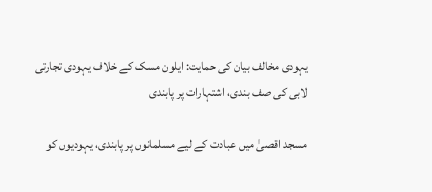یہودی مخالف بیان کی حمایت: ایلون مسک کے خلاف یہودی تجارتی لابی کی صف بندی، اشتہارات پر پابندی

مسجد اقصیٰ میں عبادت کے لیے مسلمانوں پر پابندی، یہودیوں کو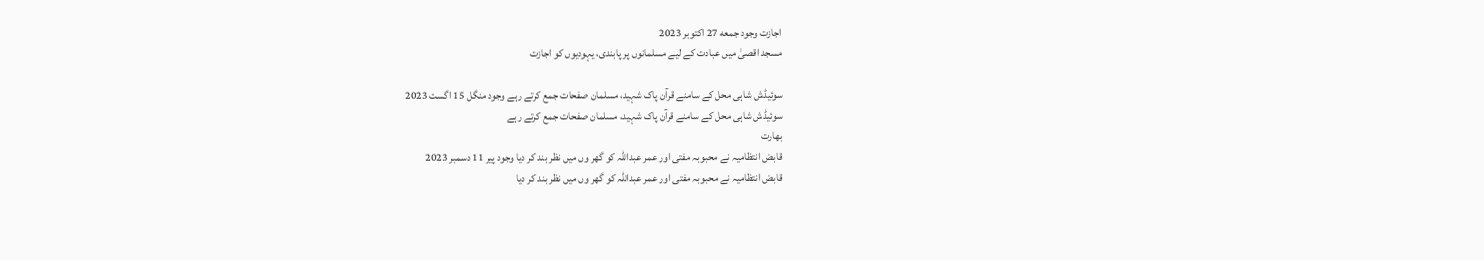اجازت وجود جمعه 27 اکتوبر 2023
مسجد اقصیٰ میں عبادت کے لیے مسلمانوں پر پابندی، یہودیوں کو اجازت

سوئیڈش شاہی محل کے سامنے قرآن پاک شہید، مسلمان صفحات جمع کرتے رہے وجود منگل 15 اگست 2023
سوئیڈش شاہی محل کے سامنے قرآن پاک شہید، مسلمان صفحات جمع کرتے رہے
بھارت
قابض انتظامیہ نے محبوبہ مفتی اور عمر عبداللہ کو گھر وں میں نظر بند کر دیا وجود پیر 11 دسمبر 2023
قابض انتظامیہ نے محبوبہ مفتی اور عمر عبداللہ کو گھر وں میں نظر بند کر دیا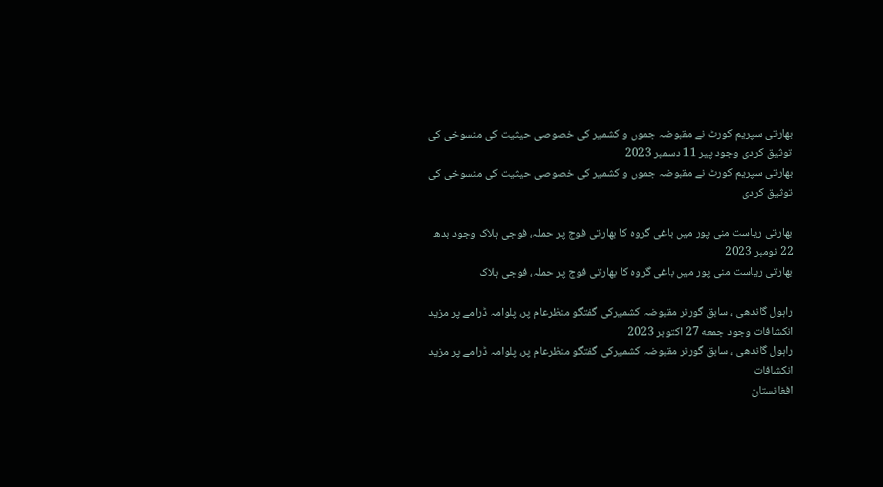بھارتی سپریم کورٹ نے مقبوضہ جموں و کشمیر کی خصوصی حیثیت کی منسوخی کی توثیق کردی وجود پیر 11 دسمبر 2023
بھارتی سپریم کورٹ نے مقبوضہ جموں و کشمیر کی خصوصی حیثیت کی منسوخی کی توثیق کردی

بھارتی ریاست منی پور میں باغی گروہ کا بھارتی فوج پر حملہ، فوجی ہلاک وجود بدھ 22 نومبر 2023
بھارتی ریاست منی پور میں باغی گروہ کا بھارتی فوج پر حملہ، فوجی ہلاک

راہول گاندھی ، سابق گورنر مقبوضہ کشمیرکی گفتگو منظرعام پر، پلوامہ ڈرامے پر مزید انکشافات وجود جمعه 27 اکتوبر 2023
راہول گاندھی ، سابق گورنر مقبوضہ کشمیرکی گفتگو منظرعام پر، پلوامہ ڈرامے پر مزید انکشافات
افغانستان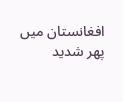افغانستان میں پھر شدید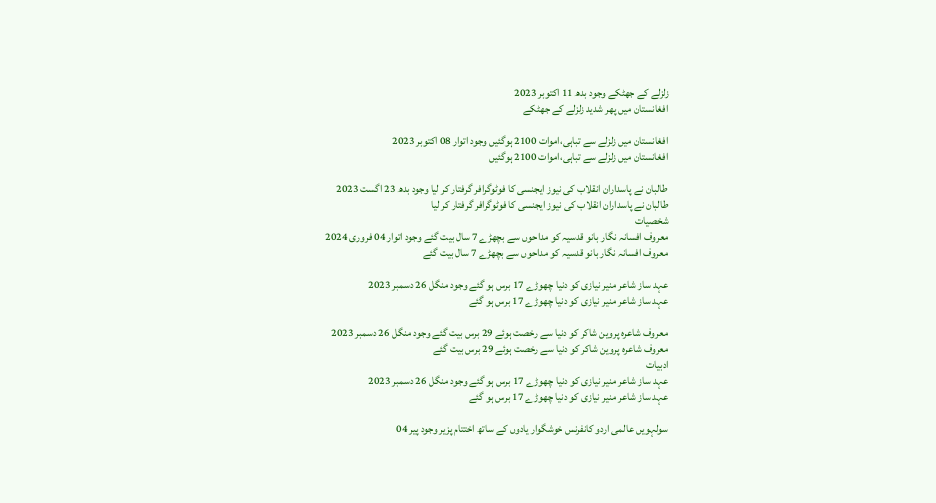زلزلے کے جھٹکے وجود بدھ 11 اکتوبر 2023
افغانستان میں پھر شدید زلزلے کے جھٹکے

افغانستان میں زلزلے سے تباہی،اموات 2100 ہوگئیں وجود اتوار 08 اکتوبر 2023
افغانستان میں زلزلے سے تباہی،اموات 2100 ہوگئیں

طالبان نے پاسداران انقلاب کی نیوز ایجنسی کا فوٹوگرافر گرفتار کر لیا وجود بدھ 23 اگست 2023
طالبان نے پاسداران انقلاب کی نیوز ایجنسی کا فوٹوگرافر گرفتار کر لیا
شخصیات
معروف افسانہ نگار بانو قدسیہ کو مداحوں سے بچھڑے 7 سال بیت گئے وجود اتوار 04 فروری 2024
معروف افسانہ نگار بانو قدسیہ کو مداحوں سے بچھڑے 7 سال بیت گئے

عہد ساز شاعر منیر نیازی کو دنیا چھوڑے 17 برس ہو گئے وجود منگل 26 دسمبر 2023
عہد ساز شاعر منیر نیازی کو دنیا چھوڑے 17 برس ہو گئے

معروف شاعرہ پروین شاکر کو دنیا سے رخصت ہوئے 29 برس بیت گئے وجود منگل 26 دسمبر 2023
معروف شاعرہ پروین شاکر کو دنیا سے رخصت ہوئے 29 برس بیت گئے
ادبیات
عہد ساز شاعر منیر نیازی کو دنیا چھوڑے 17 برس ہو گئے وجود منگل 26 دسمبر 2023
عہد ساز شاعر منیر نیازی کو دنیا چھوڑے 17 برس ہو گئے

سولہویں عالمی اردو کانفرنس خوشگوار یادوں کے ساتھ اختتام پزیر وجود پیر 04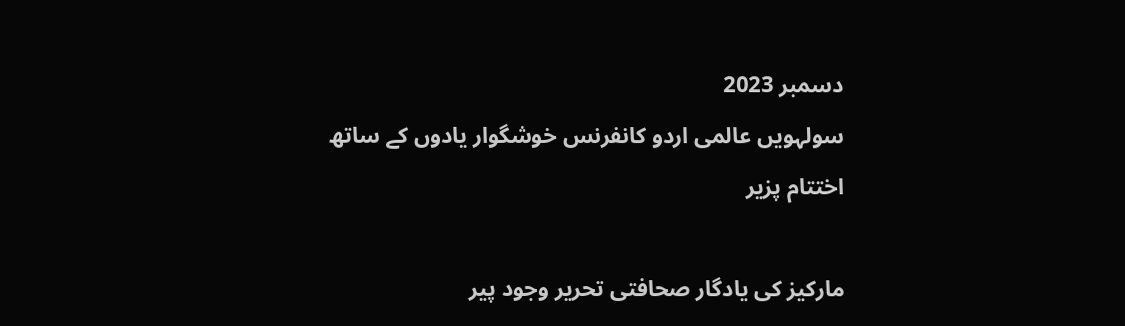دسمبر 2023
سولہویں عالمی اردو کانفرنس خوشگوار یادوں کے ساتھ اختتام پزیر

مارکیز کی یادگار صحافتی تحریر وجود پیر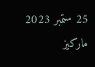25 ستمبر 2023
مارکیز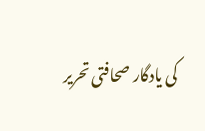کی یادگار صحافتی تحریر